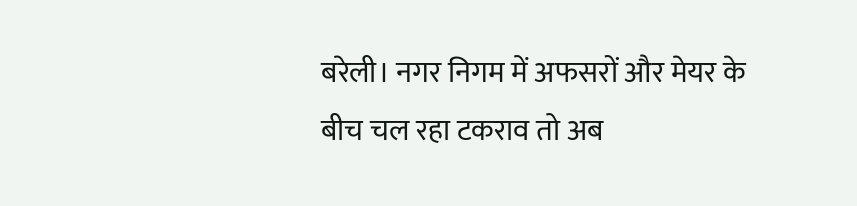बरेली। नगर निगम में अफसरों और मेयर के बीच चल रहा टकराव तो अब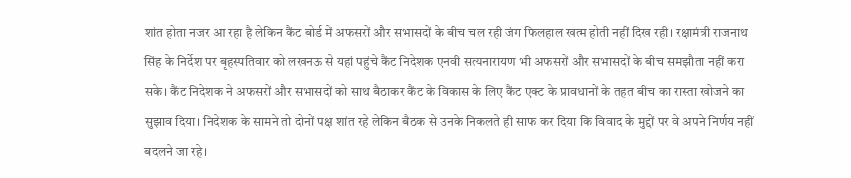शांत होता नजर आ रहा है लेकिन कैंट बोर्ड में अफसरों और सभासदों के बीच चल रही जंग फिलहाल खत्म होती नहीं दिख रही। रक्षामंत्री राजनाथ सिंह के निर्देश पर बृहस्पतिवार को लखनऊ से यहां पहुंचे कैंट निदेशक एनवी सत्यनारायण भी अफसरों और सभासदों के बीच समझौता नहीं करा सके। कैंट निदेशक ने अफसरों और सभासदों को साथ बैठाकर कैंट के विकास के लिए कैंट एक्ट के प्रावधानों के तहत बीच का रास्ता खोजने का सुझाव दिया। निदेशक के सामने तो दोनों पक्ष शांत रहे लेकिन बैठक से उनके निकलते ही साफ कर दिया कि विवाद के मुद्दों पर वे अपने निर्णय नहीं बदलने जा रहे।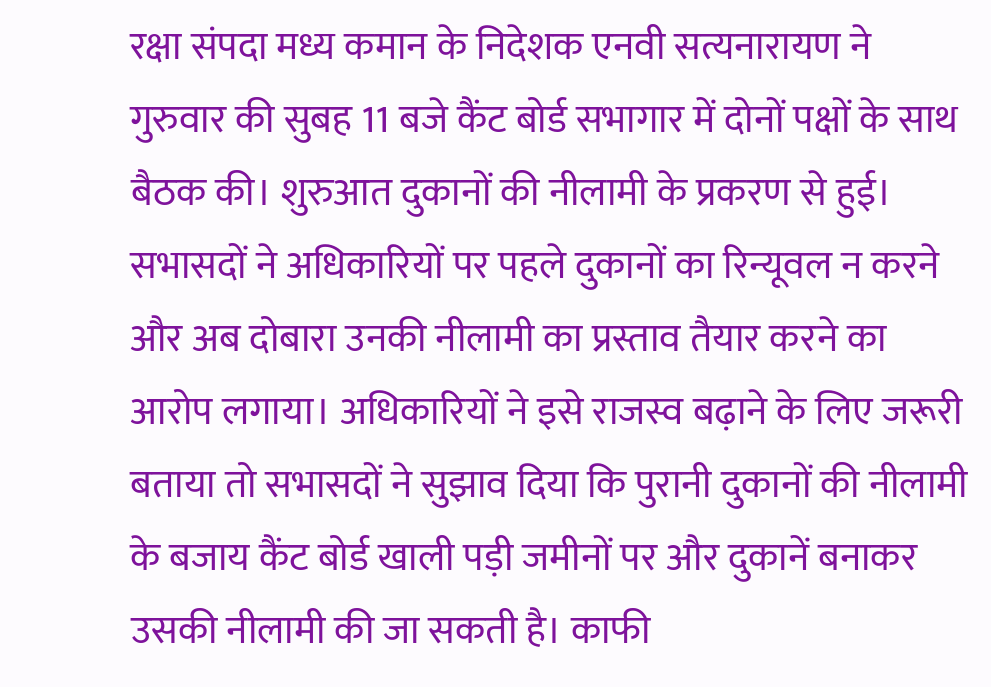रक्षा संपदा मध्य कमान के निदेशक एनवी सत्यनारायण ने गुरुवार की सुबह 11 बजे कैंट बोर्ड सभागार में दोनों पक्षों के साथ बैठक की। शुरुआत दुकानों की नीलामी के प्रकरण से हुई। सभासदों ने अधिकारियों पर पहले दुकानों का रिन्यूवल न करने और अब दोबारा उनकी नीलामी का प्रस्ताव तैयार करने का आरोप लगाया। अधिकारियों ने इसे राजस्व बढ़ाने के लिए जरूरी बताया तो सभासदों ने सुझाव दिया कि पुरानी दुकानों की नीलामी के बजाय कैंट बोर्ड खाली पड़ी जमीनों पर और दुकानें बनाकर उसकी नीलामी की जा सकती है। काफी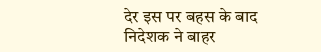देर इस पर बहस के बाद निदेशक ने बाहर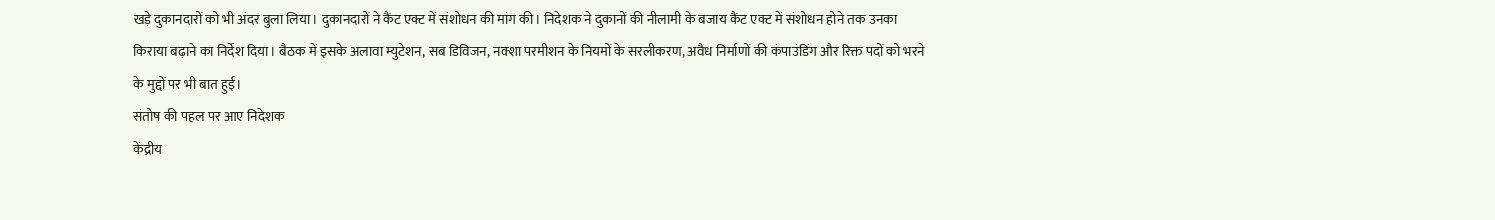खड़े दुकानदारों को भी अंदर बुला लिया। दुकानदारों ने कैंट एक्ट में संशोधन की मांग की। निदेशक ने दुकानों की नीलामी के बजाय कैंट एक्ट में संशोधन होने तक उनका किराया बढ़ाने का निर्देश दिया। बैठक में इसके अलावा म्युटेशन, सब डिविजन, नक्शा परमीशन के नियमों के सरलीकरण, अवैध निर्माणों की कंपाउंडिंग और रिक्त पदों को भरने के मुद्दों पर भी बात हुई।
संतोष की पहल पर आए निदेशक
केंद्रीय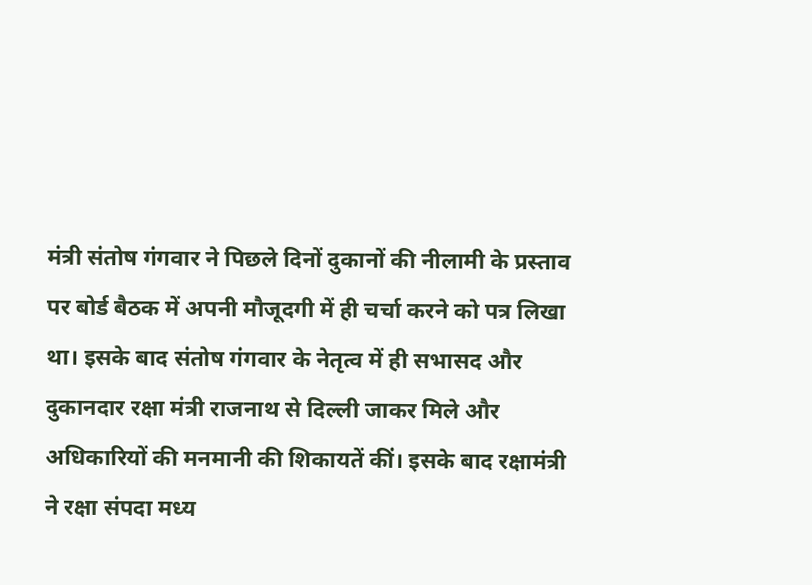मंत्री संतोष गंगवार ने पिछले दिनों दुकानों की नीलामी के प्रस्ताव पर बोर्ड बैठक में अपनी मौजूदगी में ही चर्चा करने को पत्र लिखा था। इसके बाद संतोष गंगवार के नेतृत्व में ही सभासद और दुकानदार रक्षा मंत्री राजनाथ से दिल्ली जाकर मिले और अधिकारियों की मनमानी की शिकायतें कीं। इसके बाद रक्षामंत्री ने रक्षा संपदा मध्य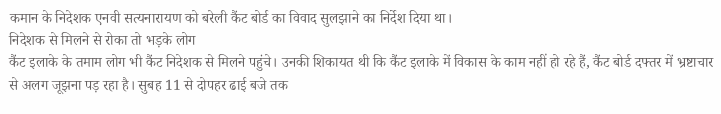कमान के निदेशक एनवी सत्यनारायण को बरेली कैंट बोर्ड का विवाद सुलझाने का निर्देश दिया था।
निदेशक से मिलने से रोका तो भड़के लोग
कैंट इलाके के तमाम लोग भी कैंट निदेशक से मिलने पहुंचे। उनकी शिकायत थी कि कैंट इलाके में विकास के काम नहीं हो रहे हैं, कैंट बोर्ड दफ्तर में भ्रष्टाचार से अलग जूझना पड़ रहा है। सुबह 11 से दोपहर ढाई बजे तक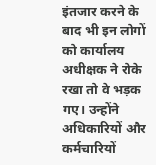इंतजार करने के बाद भी इन लोगों को कार्यालय अधीक्षक ने रोके रखा तो वे भड़क गए। उन्होंने अधिकारियों और कर्मचारियों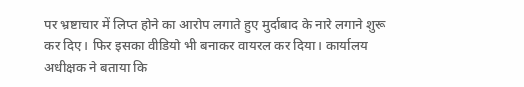पर भ्रष्टाचार में लिप्त होने का आरोप लगाते हुए मुर्दाबाद के नारे लगाने शुरू कर दिए। फिर इसका वीडियो भी बनाकर वायरल कर दिया। कार्यालय अधीक्षक ने बताया कि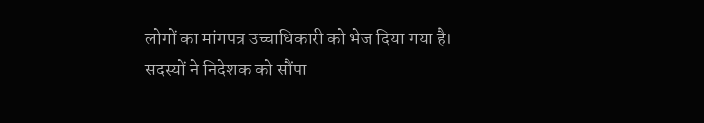लोगों का मांगपत्र उच्चाधिकारी को भेज दिया गया है।
सदस्यों ने निदेशक को सौंपा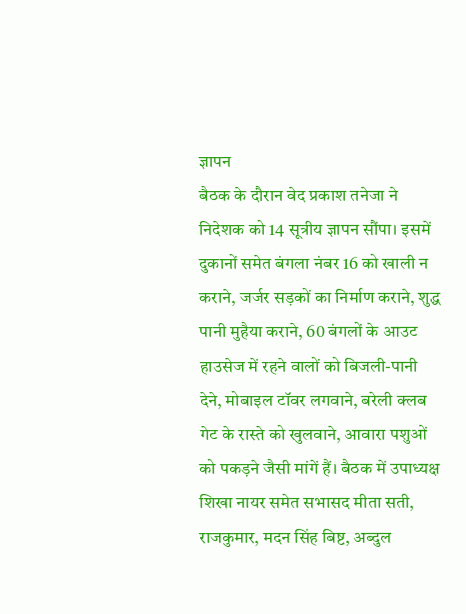ज्ञापन
बैठक के दौरान वेद प्रकाश तनेजा ने निदेशक को 14 सूत्रीय ज्ञापन सौंपा। इसमें दुकानों समेत बंगला नंबर 16 को खाली न कराने, जर्जर सड़कों का निर्माण कराने, शुद्ध पानी मुहैया कराने, 60 बंगलों के आउट हाउसेज में रहने वालों को बिजली-पानी देने, मोबाइल टॉवर लगवाने, बरेली क्लब गेट के रास्ते को खुलवाने, आवारा पशुओं को पकड़ने जैसी मांगें हैं। बैठक में उपाध्यक्ष शिखा नायर समेत सभासद मीता सती, राजकुमार, मदन सिंह बिष्ट, अब्दुल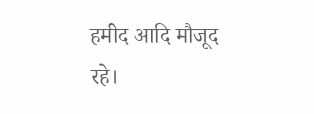हमीद आदि मौजूद रहे।